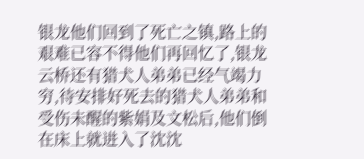银龙他们回到了死亡之镇,路上的艰难已容不得他们再回忆了,银龙云桥还有猎犬人弟弟已经气竭力穷,待安排好死去的猎犬人弟弟和受伤未醒的紫娟及文松后,他们倒在床上就进入了沈沈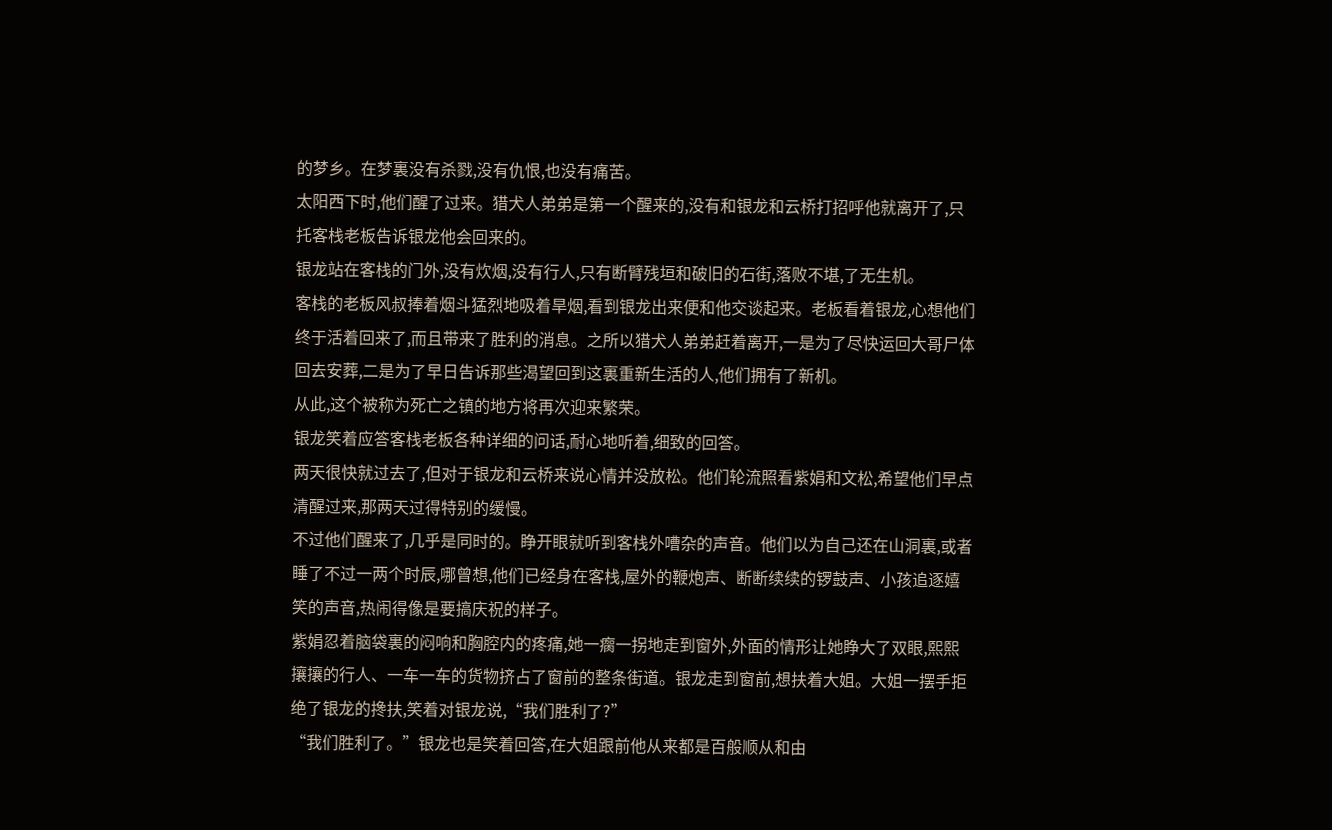的梦乡。在梦裏没有杀戮,没有仇恨,也没有痛苦。
太阳西下时,他们醒了过来。猎犬人弟弟是第一个醒来的,没有和银龙和云桥打招呼他就离开了,只托客栈老板告诉银龙他会回来的。
银龙站在客栈的门外,没有炊烟,没有行人,只有断臂残垣和破旧的石街,落败不堪,了无生机。
客栈的老板风叔捧着烟斗猛烈地吸着旱烟,看到银龙出来便和他交谈起来。老板看着银龙,心想他们终于活着回来了,而且带来了胜利的消息。之所以猎犬人弟弟赶着离开,一是为了尽快运回大哥尸体回去安葬,二是为了早日告诉那些渴望回到这裏重新生活的人,他们拥有了新机。
从此,这个被称为死亡之镇的地方将再次迎来繁荣。
银龙笑着应答客栈老板各种详细的问话,耐心地听着,细致的回答。
两天很快就过去了,但对于银龙和云桥来说心情并没放松。他们轮流照看紫娟和文松,希望他们早点清醒过来,那两天过得特别的缓慢。
不过他们醒来了,几乎是同时的。睁开眼就听到客栈外嘈杂的声音。他们以为自己还在山洞裏,或者睡了不过一两个时辰,哪曾想,他们已经身在客栈,屋外的鞭炮声、断断续续的锣鼓声、小孩追逐嬉笑的声音,热闹得像是要搞庆祝的样子。
紫娟忍着脑袋裏的闷响和胸腔内的疼痛,她一瘸一拐地走到窗外,外面的情形让她睁大了双眼,熙熙攘攘的行人、一车一车的货物挤占了窗前的整条街道。银龙走到窗前,想扶着大姐。大姐一摆手拒绝了银龙的搀扶,笑着对银龙说,“我们胜利了?”
“我们胜利了。”银龙也是笑着回答,在大姐跟前他从来都是百般顺从和由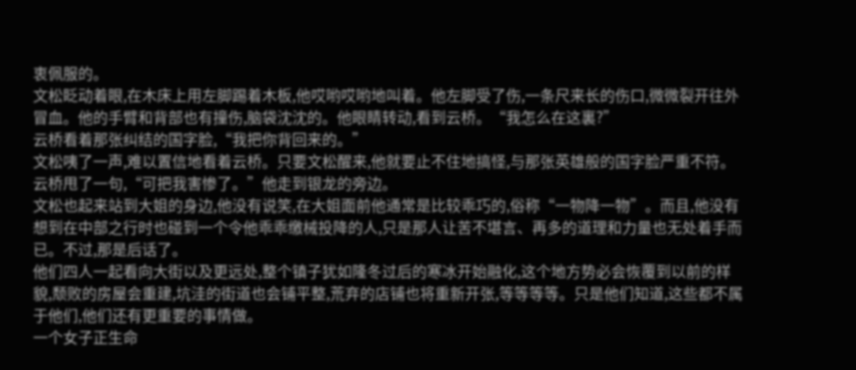衷佩服的。
文松眨动着眼,在木床上用左脚踢着木板,他哎哟哎哟地叫着。他左脚受了伤,一条尺来长的伤口,微微裂开往外冒血。他的手臂和背部也有撞伤,脑袋沈沈的。他眼睛转动,看到云桥。“我怎么在这裏?”
云桥看着那张纠结的国字脸,“我把你背回来的。”
文松咦了一声,难以置信地看着云桥。只要文松醒来,他就要止不住地搞怪,与那张英雄般的国字脸严重不符。
云桥甩了一句,“可把我害惨了。”他走到银龙的旁边。
文松也起来站到大姐的身边,他没有说笑,在大姐面前他通常是比较乖巧的,俗称“一物降一物”。而且,他没有想到在中部之行时也碰到一个令他乖乖缴械投降的人,只是那人让苦不堪言、再多的道理和力量也无处着手而已。不过,那是后话了。
他们四人一起看向大街以及更远处,整个镇子犹如隆冬过后的寒冰开始融化,这个地方势必会恢覆到以前的样貌,颓败的房屋会重建,坑洼的街道也会铺平整,荒弃的店铺也将重新开张,等等等等。只是他们知道,这些都不属于他们,他们还有更重要的事情做。
一个女子正生命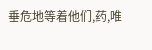垂危地等着他们,药,唯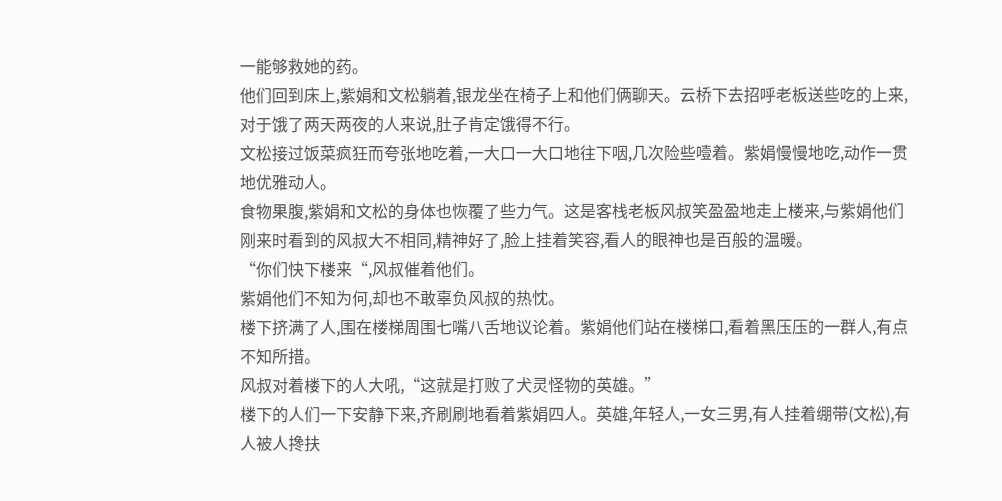一能够救她的药。
他们回到床上,紫娟和文松躺着,银龙坐在椅子上和他们俩聊天。云桥下去招呼老板送些吃的上来,对于饿了两天两夜的人来说,肚子肯定饿得不行。
文松接过饭菜疯狂而夸张地吃着,一大口一大口地往下咽,几次险些噎着。紫娟慢慢地吃,动作一贯地优雅动人。
食物果腹,紫娟和文松的身体也恢覆了些力气。这是客栈老板风叔笑盈盈地走上楼来,与紫娟他们刚来时看到的风叔大不相同,精神好了,脸上挂着笑容,看人的眼神也是百般的温暖。
“你们快下楼来“,风叔催着他们。
紫娟他们不知为何,却也不敢辜负风叔的热忱。
楼下挤满了人,围在楼梯周围七嘴八舌地议论着。紫娟他们站在楼梯口,看着黑压压的一群人,有点不知所措。
风叔对着楼下的人大吼,“这就是打败了犬灵怪物的英雄。”
楼下的人们一下安静下来,齐刷刷地看着紫娟四人。英雄,年轻人,一女三男,有人挂着绷带(文松),有人被人搀扶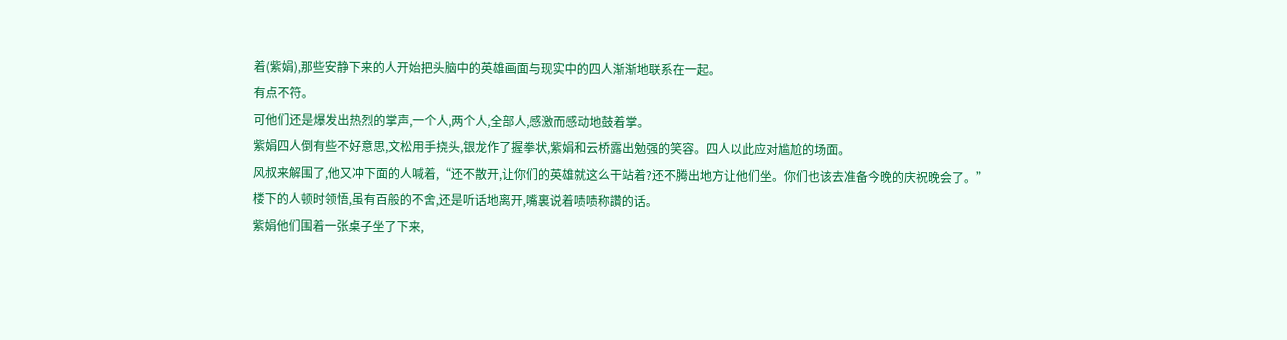着(紫娟),那些安静下来的人开始把头脑中的英雄画面与现实中的四人渐渐地联系在一起。
有点不符。
可他们还是爆发出热烈的掌声,一个人,两个人,全部人,感激而感动地鼓着掌。
紫娟四人倒有些不好意思,文松用手挠头,银龙作了握拳状,紫娟和云桥露出勉强的笑容。四人以此应对尴尬的场面。
风叔来解围了,他又冲下面的人喊着,“还不散开,让你们的英雄就这么干站着?还不腾出地方让他们坐。你们也该去准备今晚的庆祝晚会了。”
楼下的人顿时领悟,虽有百般的不舍,还是听话地离开,嘴裏说着啧啧称讚的话。
紫娟他们围着一张桌子坐了下来,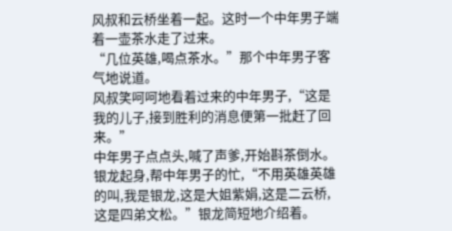风叔和云桥坐着一起。这时一个中年男子端着一壶茶水走了过来。
“几位英雄,喝点茶水。”那个中年男子客气地说道。
风叔笑呵呵地看着过来的中年男子,“这是我的儿子,接到胜利的消息便第一批赶了回来。”
中年男子点点头,喊了声爹,开始斟茶倒水。
银龙起身,帮中年男子的忙,“不用英雄英雄的叫,我是银龙,这是大姐紫娟,这是二云桥,这是四弟文松。”银龙简短地介绍着。